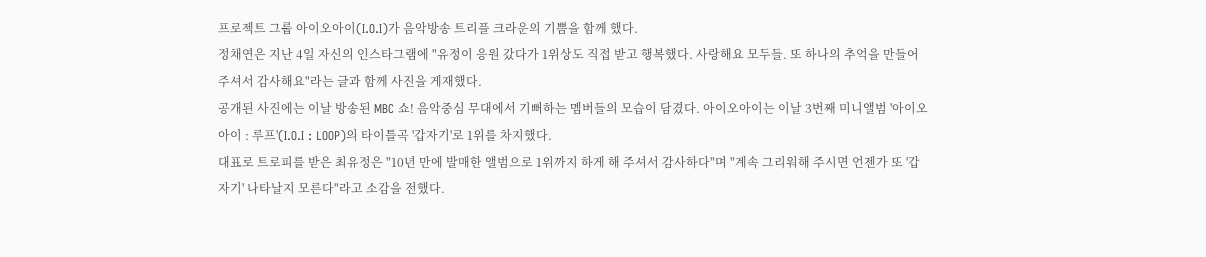프로젝트 그룹 아이오아이(I.O.I)가 음악방송 트리플 크라운의 기쁨을 함께 했다.
정채연은 지난 4일 자신의 인스타그램에 "유정이 응원 갔다가 1위상도 직접 받고 행복했다. 사랑해요 모두들. 또 하나의 추억을 만들어 주셔서 감사해요"라는 글과 함께 사진을 게재했다.
공개된 사진에는 이날 방송된 MBC 쇼! 음악중심 무대에서 기뻐하는 멤버들의 모습이 담겼다. 아이오아이는 이날 3번째 미니앨범 '아이오아이 : 루프'(I.O.I : LOOP)의 타이틀곡 '갑자기'로 1위를 차지했다.
대표로 트로피를 받은 최유정은 "10년 만에 발매한 앨범으로 1위까지 하게 해 주셔서 감사하다"며 "계속 그리워해 주시면 언젠가 또 '갑자기' 나타날지 모른다"라고 소감을 전했다.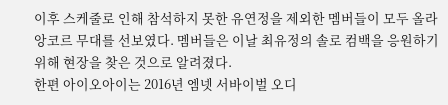이후 스케줄로 인해 참석하지 못한 유연정을 제외한 멤버들이 모두 올라 앙코르 무대를 선보였다. 멤버들은 이날 최유정의 솔로 컴백을 응원하기 위해 현장을 찾은 것으로 알려졌다.
한편 아이오아이는 2016년 엠넷 서바이벌 오디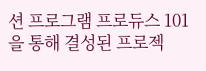션 프로그램 프로듀스 101을 통해 결성된 프로젝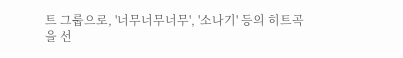트 그룹으로, '너무너무너무', '소나기' 등의 히트곡을 선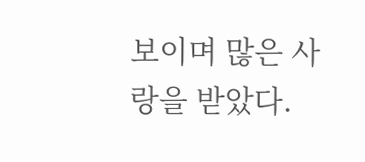보이며 많은 사랑을 받았다.